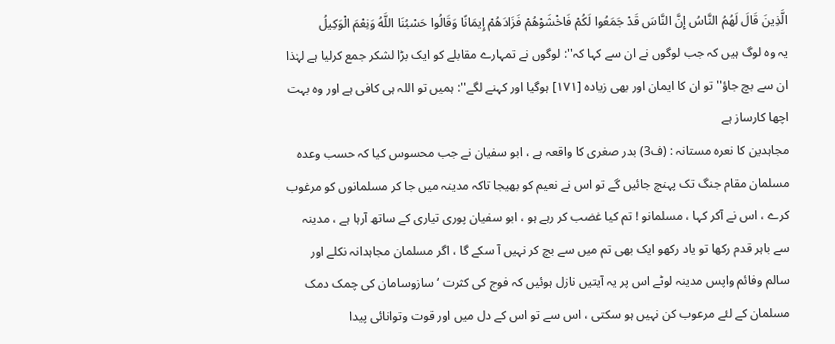الَّذِينَ قَالَ لَهُمُ النَّاسُ إِنَّ النَّاسَ قَدْ جَمَعُوا لَكُمْ فَاخْشَوْهُمْ فَزَادَهُمْ إِيمَانًا وَقَالُوا حَسْبُنَا اللَّهُ وَنِعْمَ الْوَكِيلُ
یہ وہ لوگ ہیں کہ جب لوگوں نے ان سے کہا کہ'': لوگوں نے تمہارے مقابلے کو ایک بڑا لشکر جمع کرلیا ہے لہٰذا ان سے بچ جاؤ'' تو ان کا ایمان اور بھی زیادہ [١٧١] ہوگیا اور کہنے لگے'': ہمیں تو اللہ ہی کافی ہے اور وہ بہت اچھا کارساز ہے
مجاہدین کا نعرہ مستانہ : (ف3) بدر صغری کا واقعہ ہے ، ابو سفیان نے جب محسوس کیا کہ حسب وعدہ مسلمان مقام جنگ تک پہنچ جائیں گے تو اس نے نعیم کو بھیجا تاکہ مدینہ میں جا کر مسلمانوں کو مرغوب کرے ، اس نے آکر کہا ، مسلمانو ! تم کیا غضب کر رہے ہو ، ابو سفیان پوری تیاری کے ساتھ آرہا ہے ، مدینہ سے باہر قدم رکھا تو یاد رکھو ایک بھی تم میں سے بچ کر نہیں آ سکے گا ، اگر مسلمان مجاہدانہ نکلے اور سالم وفائم واپس مدینہ لوٹے اس پر یہ آیتیں نازل ہوئیں کہ فوج کی کثرت ‘ سازوسامان کی چمک دمک مسلمان کے لئے مرعوب کن نہیں ہو سکتی ، اس سے تو اس کے دل میں اور قوت وتوانائی پیدا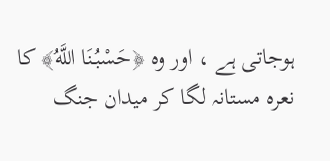ہوجاتی ہے ، اور وہ ﴿حَسْبُنَا اللَّهُ﴾ کا نعرہ مستانہ لگا کر میدان جنگ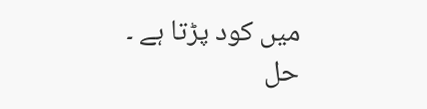میں کود پڑتا ہے ۔ حل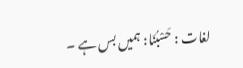لغات : حَسْبُنَا: ہمیں بس ہے ۔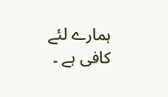ہمارے لئے کافی ہے ۔